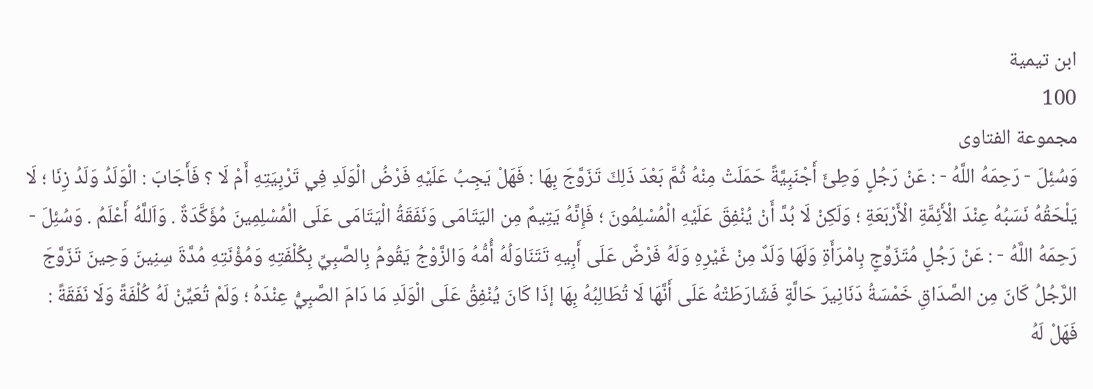ابن تيمية
100
مجموعة الفتاوى
وَسُئِلَ - رَحِمَهُ اللَّهُ - : عَنْ رَجُلٍ وَطِئَ أَجْنَبِيَّةً حَمَلَتْ مِنْهُ ثُمَّ بَعْدَ ذَلِكَ تَزَوَّجَ بِهَا : فَهَلْ يَجِبُ عَلَيْهِ فَرْضُ الْوَلَدِ فِي تَرْبِيَتِهِ أَمْ لَا ؟ فَأَجَابَ : الْوَلَدُ وَلَدُ زِنَا ؛ لَا يَلْحَقُهُ نَسَبُهُ عِنْدَ الْأَئِمَّةِ الْأَرْبَعَةِ ؛ وَلَكِنْ لَا بُدَّ أَنْ يُنْفِقَ عَلَيْهِ الْمُسْلِمُونَ ؛ فَإِنَّهُ يَتِيمٌ مِن اليَتَامَى وَنَفَقَةُ الْيَتَامَى عَلَى الْمُسْلِمِينَ مُؤَكَّدَةٌ . وَاَللَّهُ أَعْلَمُ . وَسُئِلَ - رَحِمَهُ اللَّهُ - : عَنْ رَجُلٍ مُتَزَوِّجٍ بِامْرَأَةِ وَلَهَا وَلَدٌ مِنْ غَيْرِهِ وَلَهُ فَرْضٌ عَلَى أَبِيهِ تَتَنَاوَلُهُ أُمُّهُ وَالزَّوْجُ يَقُومُ بِالصَّبِيِّ بِكُلْفَتِهِ وَمُؤْنَتِهِ مُدَّةَ سِنِينَ وَحِينَ تَزَوَّجَ الرَّجُلُ كَانَ مِن الصَّدَاقِ خَمْسَةُ دَنَانِيرَ حَالَّةٍ فَشَارَطَتْهُ عَلَى أَنَّهَا لَا تُطَالِبُهُ بِهَا إذَا كَانَ يُنْفِقُ عَلَى الْوَلَدِ مَا دَامَ الصَّبِيُّ عِنْدَهُ ؛ وَلَمْ تُعَيِّنْ لَهُ كُلْفَةً وَلَا نَفَقَةً : فَهَلْ لَهُ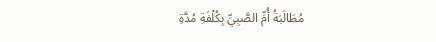مُطَالَبَةُ أُمِّ الصَّبِيِّ بِكُلْفَةِ مُدَّةِ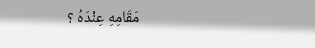مَقَامِهِ عِنْدَهُ ؟